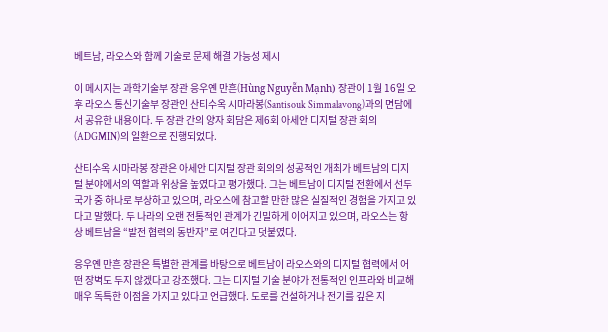베트남, 라오스와 함께 기술로 문제 해결 가능성 제시

이 메시지는 과학기술부 장관 응우옌 만흔(Hùng Nguyễn Mạnh) 장관이 1월 16일 오후 라오스 통신기술부 장관인 산티수옥 시마라봉(Santisouk Simmalavong)과의 면담에서 공유한 내용이다. 두 장관 간의 양자 회담은 제6회 아세안 디지털 장관 회의(ADGMIN)의 일환으로 진행되었다.

산티수옥 시마라봉 장관은 아세안 디지털 장관 회의의 성공적인 개최가 베트남의 디지털 분야에서의 역할과 위상을 높였다고 평가했다. 그는 베트남이 디지털 전환에서 선두국가 중 하나로 부상하고 있으며, 라오스에 참고할 만한 많은 실질적인 경험을 가지고 있다고 말했다. 두 나라의 오랜 전통적인 관계가 긴밀하게 이어지고 있으며, 라오스는 항상 베트남을 “발전 협력의 동반자”로 여긴다고 덧붙였다.

응우옌 만흔 장관은 특별한 관계를 바탕으로 베트남이 라오스와의 디지털 협력에서 어떤 장벽도 두지 않겠다고 강조했다. 그는 디지털 기술 분야가 전통적인 인프라와 비교해 매우 독특한 이점을 가지고 있다고 언급했다. 도로를 건설하거나 전기를 깊은 지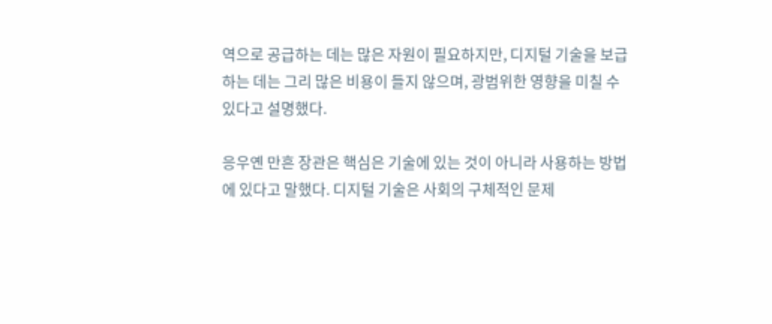역으로 공급하는 데는 많은 자원이 필요하지만, 디지털 기술을 보급하는 데는 그리 많은 비용이 들지 않으며, 광범위한 영향을 미칠 수 있다고 설명했다.

응우옌 만흔 장관은 핵심은 기술에 있는 것이 아니라 사용하는 방법에 있다고 말했다. 디지털 기술은 사회의 구체적인 문제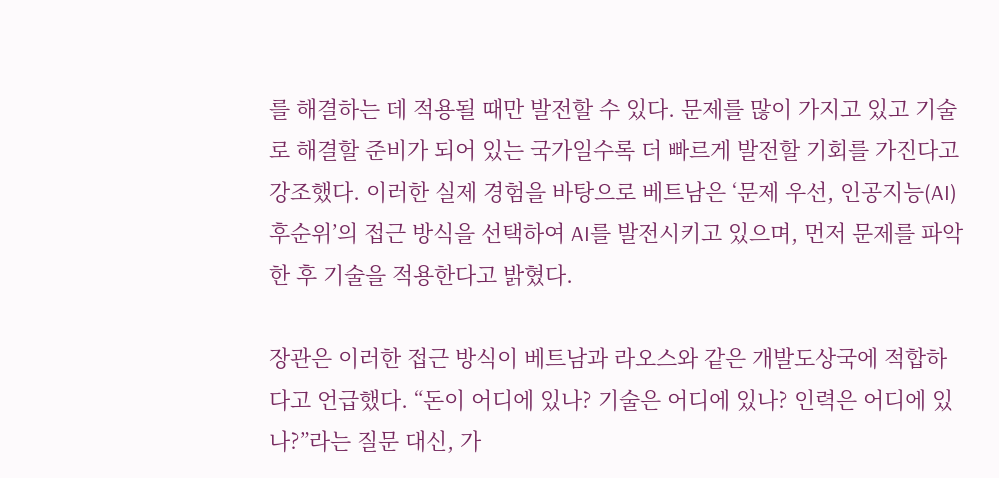를 해결하는 데 적용될 때만 발전할 수 있다. 문제를 많이 가지고 있고 기술로 해결할 준비가 되어 있는 국가일수록 더 빠르게 발전할 기회를 가진다고 강조했다. 이러한 실제 경험을 바탕으로 베트남은 ‘문제 우선, 인공지능(AI) 후순위’의 접근 방식을 선택하여 AI를 발전시키고 있으며, 먼저 문제를 파악한 후 기술을 적용한다고 밝혔다.

장관은 이러한 접근 방식이 베트남과 라오스와 같은 개발도상국에 적합하다고 언급했다. “돈이 어디에 있나? 기술은 어디에 있나? 인력은 어디에 있나?”라는 질문 대신, 가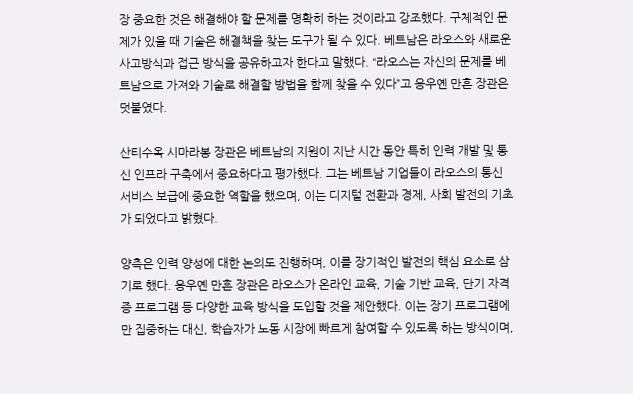장 중요한 것은 해결해야 할 문제를 명확히 하는 것이라고 강조했다. 구체적인 문제가 있을 때 기술은 해결책을 찾는 도구가 될 수 있다. 베트남은 라오스와 새로운 사고방식과 접근 방식을 공유하고자 한다고 말했다. “라오스는 자신의 문제를 베트남으로 가져와 기술로 해결할 방법을 함께 찾을 수 있다”고 응우옌 만흔 장관은 덧붙였다.

산티수옥 시마라봉 장관은 베트남의 지원이 지난 시간 동안 특히 인력 개발 및 통신 인프라 구축에서 중요하다고 평가했다. 그는 베트남 기업들이 라오스의 통신 서비스 보급에 중요한 역할을 했으며, 이는 디지털 전환과 경제, 사회 발전의 기초가 되었다고 밝혔다.

양측은 인력 양성에 대한 논의도 진행하며, 이를 장기적인 발전의 핵심 요소로 삼기로 했다. 응우옌 만흔 장관은 라오스가 온라인 교육, 기술 기반 교육, 단기 자격증 프로그램 등 다양한 교육 방식을 도입할 것을 제안했다. 이는 장기 프로그램에만 집중하는 대신, 학습자가 노동 시장에 빠르게 참여할 수 있도록 하는 방식이며,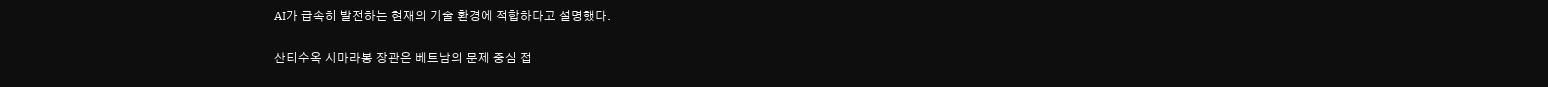AI가 급속히 발전하는 현재의 기술 환경에 적합하다고 설명했다.

산티수옥 시마라봉 장관은 베트남의 문제 중심 접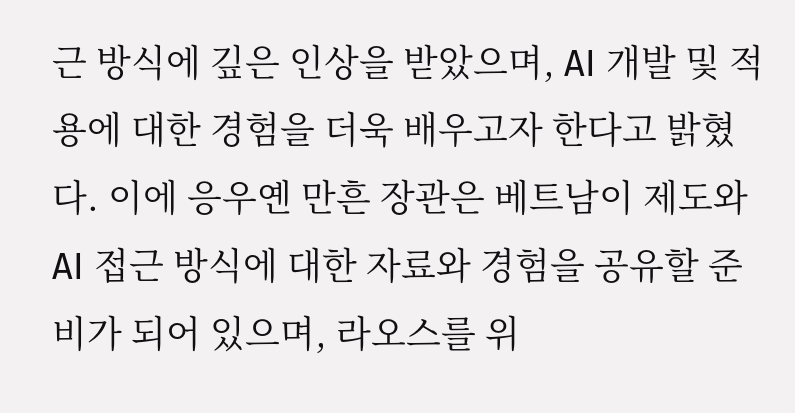근 방식에 깊은 인상을 받았으며, AI 개발 및 적용에 대한 경험을 더욱 배우고자 한다고 밝혔다. 이에 응우옌 만흔 장관은 베트남이 제도와 AI 접근 방식에 대한 자료와 경험을 공유할 준비가 되어 있으며, 라오스를 위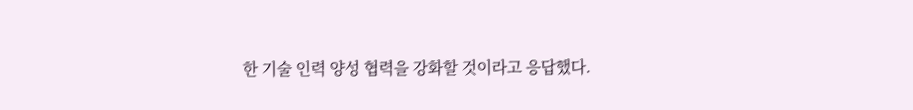한 기술 인력 양성 협력을 강화할 것이라고 응답했다.